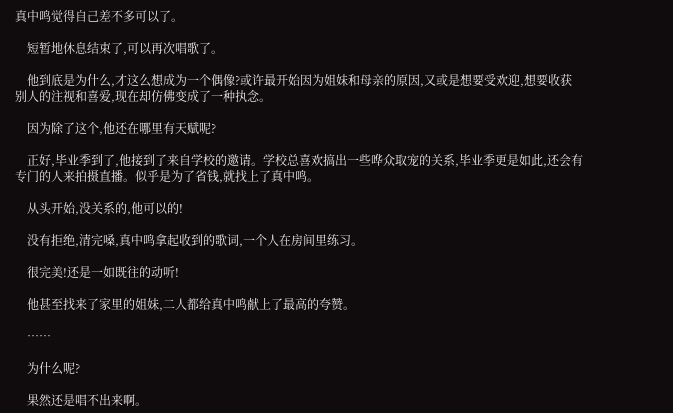真中鸣觉得自己差不多可以了。

    短暂地休息结束了,可以再次唱歌了。

    他到底是为什么,才这么想成为一个偶像?或许最开始因为姐妹和母亲的原因,又或是想要受欢迎,想要收获别人的注视和喜爱,现在却仿佛变成了一种执念。

    因为除了这个,他还在哪里有天赋呢?

    正好,毕业季到了,他接到了来自学校的邀请。学校总喜欢搞出一些哗众取宠的关系,毕业季更是如此,还会有专门的人来拍摄直播。似乎是为了省钱,就找上了真中鸣。

    从头开始,没关系的,他可以的!

    没有拒绝,清完嗓,真中鸣拿起收到的歌词,一个人在房间里练习。

    很完美!还是一如既往的动听!

    他甚至找来了家里的姐妹,二人都给真中鸣献上了最高的夸赞。

    ……

    为什么呢?

    果然还是唱不出来啊。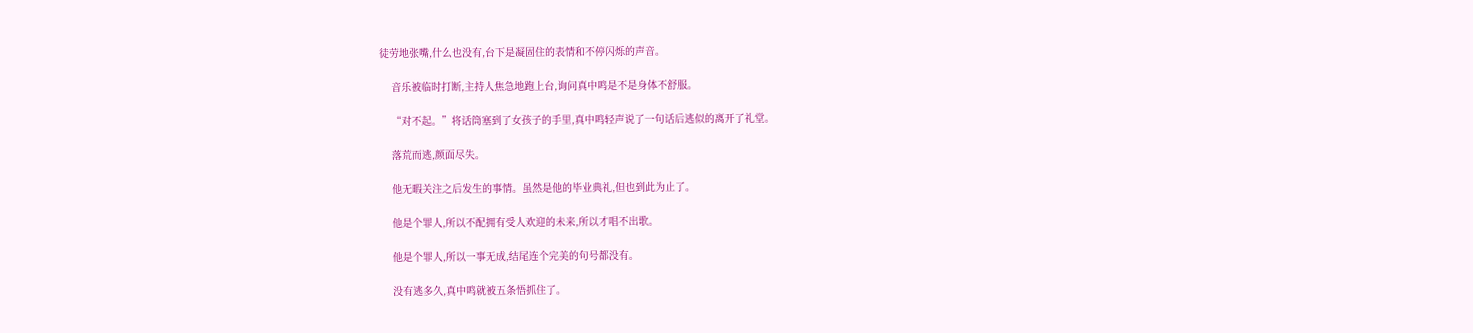徒劳地张嘴,什么也没有,台下是凝固住的表情和不停闪烁的声音。

    音乐被临时打断,主持人焦急地跑上台,询问真中鸣是不是身体不舒服。

    “对不起。”将话筒塞到了女孩子的手里,真中鸣轻声说了一句话后逃似的离开了礼堂。

    落荒而逃,颜面尽失。

    他无暇关注之后发生的事情。虽然是他的毕业典礼,但也到此为止了。

    他是个罪人,所以不配拥有受人欢迎的未来,所以才唱不出歌。

    他是个罪人,所以一事无成,结尾连个完美的句号都没有。

    没有逃多久,真中鸣就被五条悟抓住了。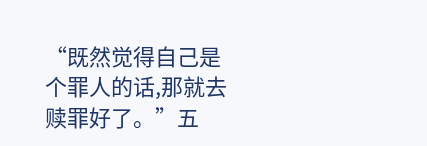“既然觉得自己是个罪人的话,那就去赎罪好了。”五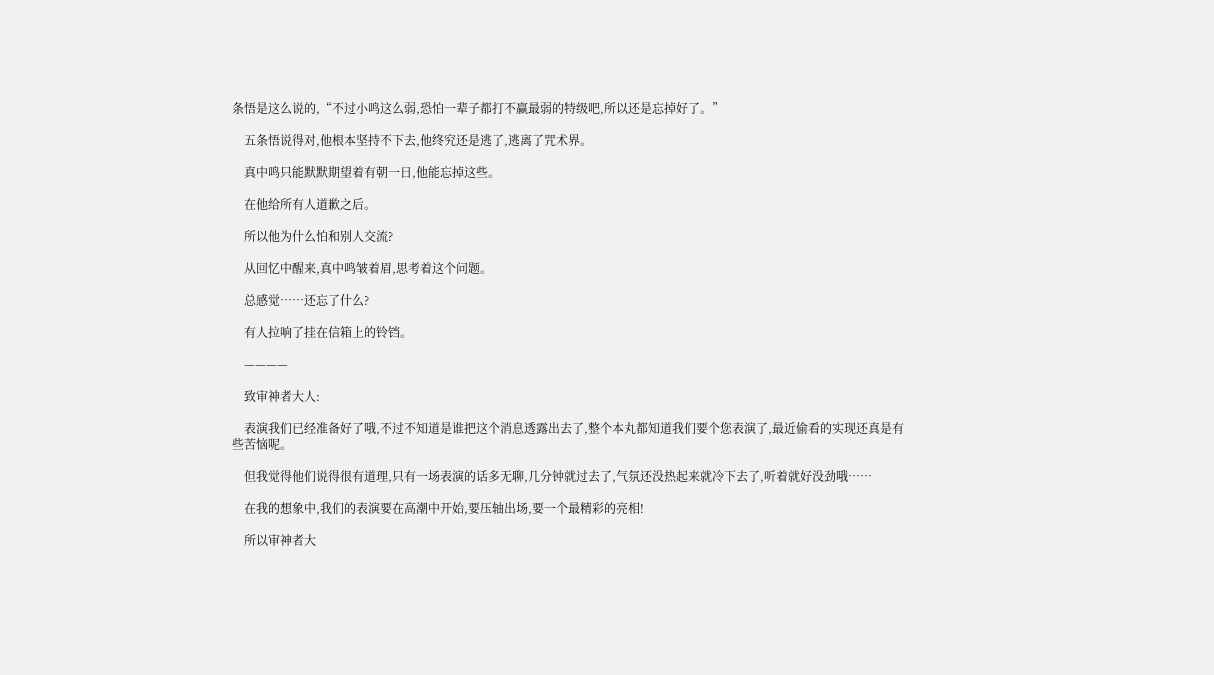条悟是这么说的,“不过小鸣这么弱,恐怕一辈子都打不赢最弱的特级吧,所以还是忘掉好了。”

    五条悟说得对,他根本坚持不下去,他终究还是逃了,逃离了咒术界。

    真中鸣只能默默期望着有朝一日,他能忘掉这些。

    在他给所有人道歉之后。

    所以他为什么怕和别人交流?

    从回忆中醒来,真中鸣皱着眉,思考着这个问题。

    总感觉……还忘了什么?

    有人拉响了挂在信箱上的铃铛。

    ————

    致审神者大人:

    表演我们已经准备好了哦,不过不知道是谁把这个消息透露出去了,整个本丸都知道我们要个您表演了,最近偷看的实现还真是有些苦恼呢。

    但我觉得他们说得很有道理,只有一场表演的话多无聊,几分钟就过去了,气氛还没热起来就冷下去了,听着就好没劲哦……

    在我的想象中,我们的表演要在高潮中开始,要压轴出场,要一个最精彩的亮相!

    所以审神者大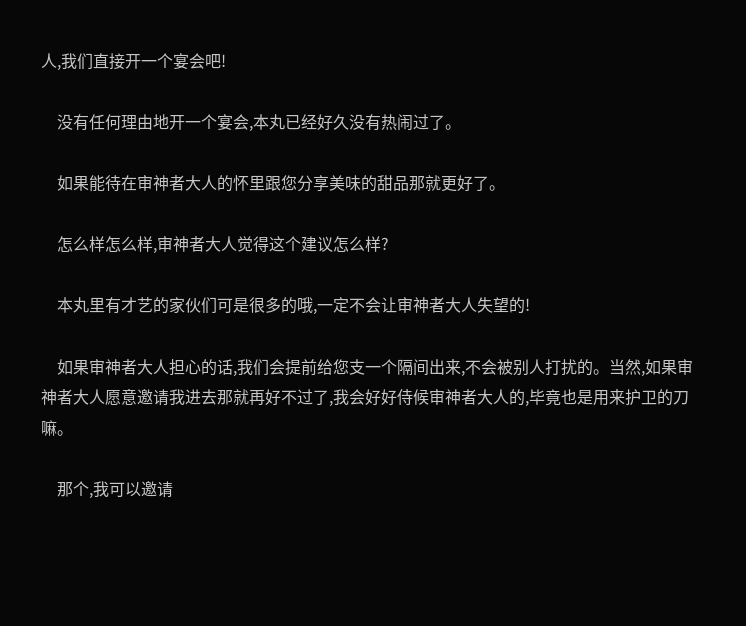人,我们直接开一个宴会吧!

    没有任何理由地开一个宴会,本丸已经好久没有热闹过了。

    如果能待在审神者大人的怀里跟您分享美味的甜品那就更好了。

    怎么样怎么样,审神者大人觉得这个建议怎么样?

    本丸里有才艺的家伙们可是很多的哦,一定不会让审神者大人失望的!

    如果审神者大人担心的话,我们会提前给您支一个隔间出来,不会被别人打扰的。当然,如果审神者大人愿意邀请我进去那就再好不过了,我会好好侍候审神者大人的,毕竟也是用来护卫的刀嘛。

    那个,我可以邀请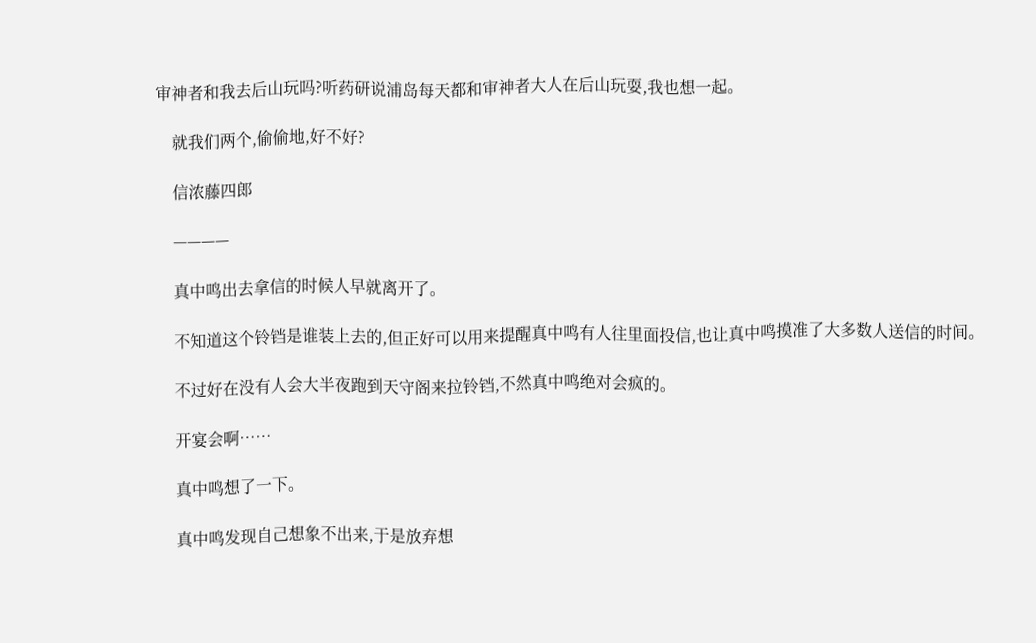审神者和我去后山玩吗?听药研说浦岛每天都和审神者大人在后山玩耍,我也想一起。

    就我们两个,偷偷地,好不好?

    信浓藤四郎

    ————

    真中鸣出去拿信的时候人早就离开了。

    不知道这个铃铛是谁装上去的,但正好可以用来提醒真中鸣有人往里面投信,也让真中鸣摸准了大多数人送信的时间。

    不过好在没有人会大半夜跑到天守阁来拉铃铛,不然真中鸣绝对会疯的。

    开宴会啊……

    真中鸣想了一下。

    真中鸣发现自己想象不出来,于是放弃想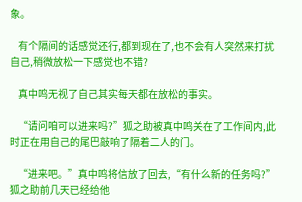象。

    有个隔间的话感觉还行,都到现在了,也不会有人突然来打扰自己,稍微放松一下感觉也不错?

    真中鸣无视了自己其实每天都在放松的事实。

    “请问咱可以进来吗?”狐之助被真中鸣关在了工作间内,此时正在用自己的尾巴敲响了隔着二人的门。

    “进来吧。”真中鸣将信放了回去,“有什么新的任务吗?”狐之助前几天已经给他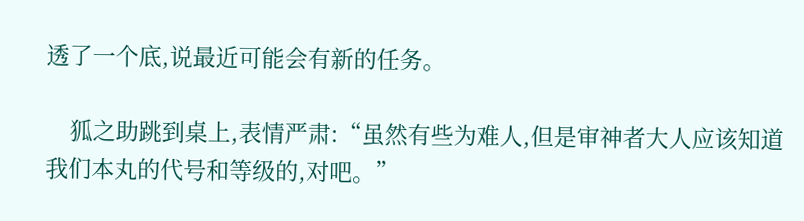透了一个底,说最近可能会有新的任务。

    狐之助跳到桌上,表情严肃:“虽然有些为难人,但是审神者大人应该知道我们本丸的代号和等级的,对吧。”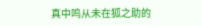真中鸣从未在狐之助的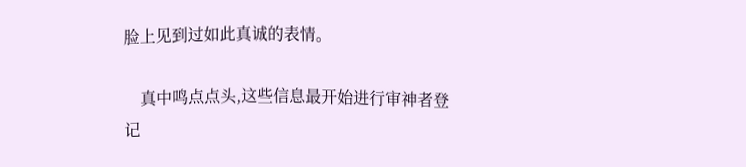脸上见到过如此真诚的表情。

    真中鸣点点头,这些信息最开始进行审神者登记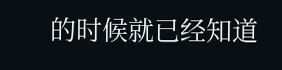的时候就已经知道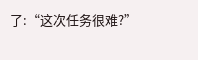了:“这次任务很难?”